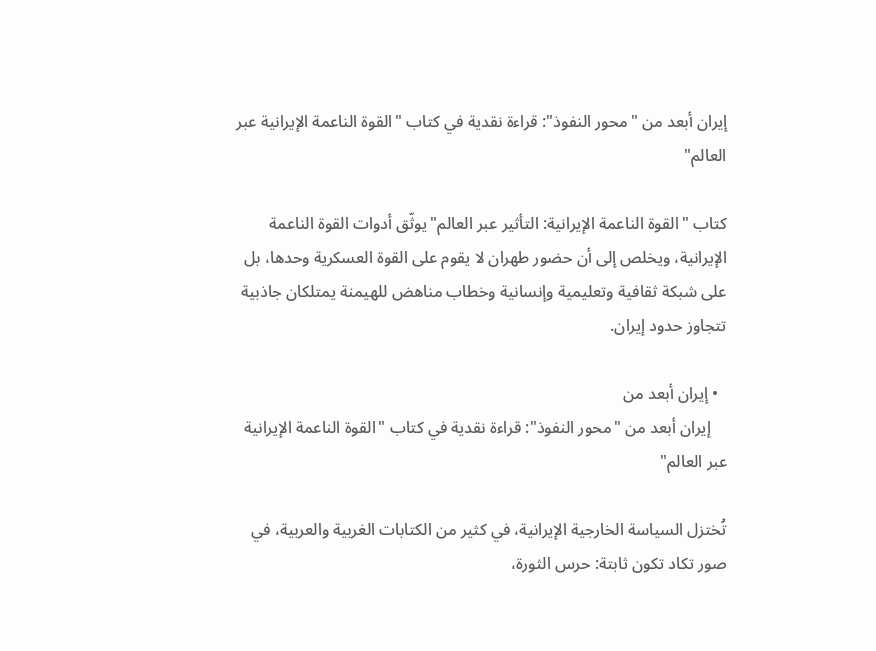إيران أبعد من "محور النفوذ": قراءة نقدية في كتاب "القوة الناعمة الإيرانية عبر العالم"

كتاب "القوة الناعمة الإيرانية: التأثير عبر العالم"يوثّق أدوات القوة الناعمة الإيرانية، ويخلص إلى أن حضور طهران لا يقوم على القوة العسكرية وحدها، بل على شبكة ثقافية وتعليمية وإنسانية وخطاب مناهض للهيمنة يمتلكان جاذبية تتجاوز حدود إيران.

  • إيران أبعد من
    إيران أبعد من "محور النفوذ": قراءة نقدية في كتاب "القوة الناعمة الإيرانية عبر العالم"

تُختزل السياسة الخارجية الإيرانية، في كثير من الكتابات الغربية والعربية، في صور تكاد تكون ثابتة: حرس الثورة،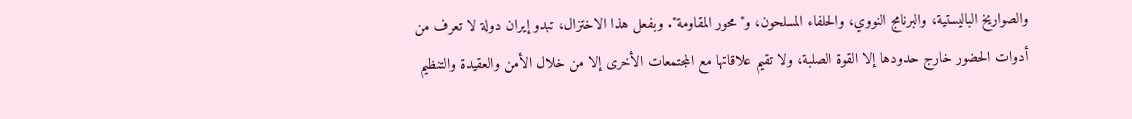والصواريخ الباليستية، والبرنامج النووي، والحلفاء المسلحون، و"محور المقاومة". وبفعل هذا الاختزال، تبدو إيران دولة لا تعرف من أدوات الحضور خارج حدودها إلا القوة الصلبة، ولا تقيم علاقاتها مع المجتمعات الأخرى إلا من خلال الأمن والعقيدة والتنظيم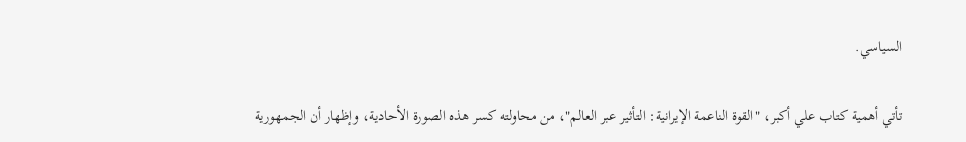السياسي.

تأتي أهمية كتاب علي أكبر، "القوة الناعمة الإيرانية: التأثير عبر العالم"، من محاولته كسر هذه الصورة الأحادية، وإظهار أن الجمهورية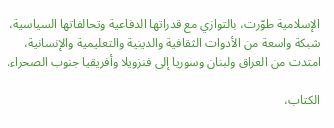الإسلامية طوّرت، بالتوازي مع قدراتها الدفاعية وتحالفاتها السياسية، شبكة واسعة من الأدوات الثقافية والدينية والتعليمية والإنسانية، امتدت من العراق ولبنان وسوريا إلى فنزويلا وأفريقيا جنوب الصحراء.

الكتاب،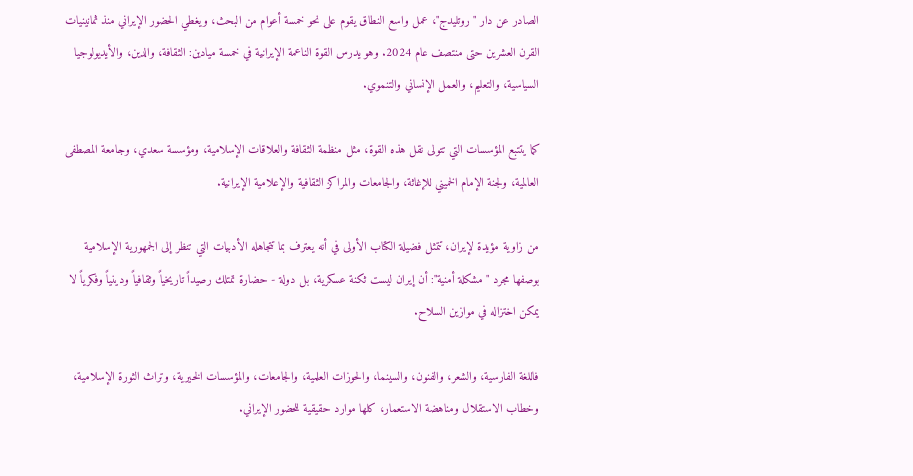الصادر عن دار "روتليدج"، عمل واسع النطاق يقوم على نحو خمسة أعوام من البحث، ويغطي الحضور الإيراني منذ ثمانينيات القرن العشرين حتى منتصف عام 2024. وهو يدرس القوة الناعمة الإيرانية في خمسة ميادين: الثقافة، والدين، والأيديولوجيا السياسية، والتعليم، والعمل الإنساني والتنموي.

كما يتتبع المؤسسات التي تتولى نقل هذه القوة، مثل منظمة الثقافة والعلاقات الإسلامية، ومؤسسة سعدي، وجامعة المصطفى العالمية، ولجنة الإمام الخميني للإغاثة، والجامعات والمراكز الثقافية والإعلامية الإيرانية.

من زاوية مؤيدة لإيران، تتمثل فضيلة الكتاب الأولى في أنه يعترف بما تتجاهله الأدبيات التي تنظر إلى الجمهورية الإسلامية بوصفها مجرد "مشكلة أمنية": أن إيران ليست ثكنة عسكرية، بل دولة - حضارة تمتلك رصيداً تاريخياً وثقافياً ودينياً وفكرياً لا يمكن اختزاله في موازين السلاح.

فاللغة الفارسية، والشعر، والفنون، والسينما، والحوزات العلمية، والجامعات، والمؤسسات الخيرية، وتراث الثورة الإسلامية، وخطاب الاستقلال ومناهضة الاستعمار، كلها موارد حقيقية للحضور الإيراني.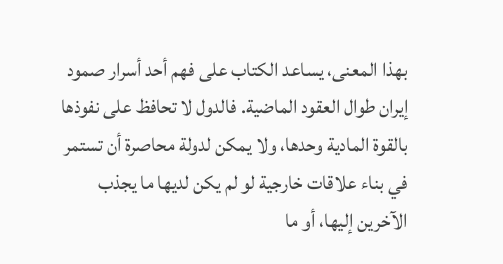بهذا المعنى، يساعد الكتاب على فهم أحد أسرار صمود إيران طوال العقود الماضية. فالدول لا تحافظ على نفوذها بالقوة المادية وحدها، ولا يمكن لدولة محاصرة أن تستمر في بناء علاقات خارجية لو لم يكن لديها ما يجذب الآخرين إليها، أو ما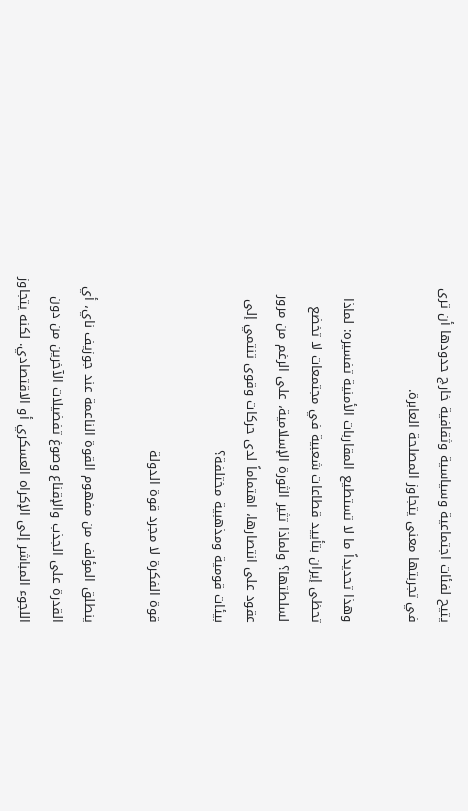يتيح لفئات اجتماعية وسياسية وثقافية خارج حدودها أن ترى في تجربتها معنى يتجاوز المصلحة العابرة.

وهذا تحديداً ما لا تستطيع المقاربات الأمنية تفسيره: لماذا تحظى إيران بتأييد قطاعات شعبية في مجتمعات لا تخضع لسلطتها؟ ولماذا تثير الثورة الإسلامية، على الرغم من مرور عقود على انتصارها، اهتماماً لدى حركات وقوى تنتمي إلى بيئات قومية ومذهبية مختلفة؟

قوة الفكرة لا مجرد قوة الدولة

ينطلق المؤلف من مفهوم القوة الناعمة عند جوزيف ناي، أي القدرة على الجذب والإقناع وصوغ تفضيلات الآخرين من دون اللجوء المباشر إلى الإكراه العسكري أو الاقتصادي. لكنه يتجاوز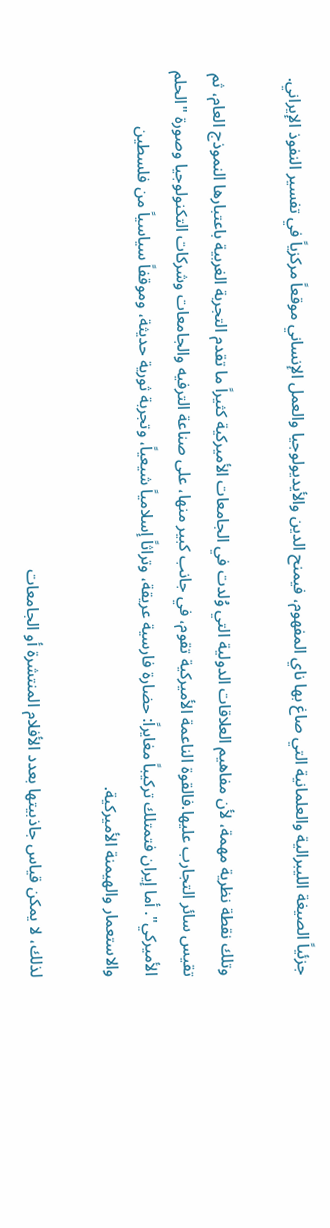جزئياً الصيغة الليبرالية والعلمانية التي صاغ بها ناي المفهوم، فيمنح الدين والأيديولوجيا والعمل الإنساني موقعاً مركزياً في تفسير النفوذ الإيراني.

وتلك نقطة نظرية مهمة، لأن مفاهيم العلاقات الدولية التي وُلدت في الجامعات الأميركية كثيراً ما تقدم التجربة الغربية باعتبارها النموذج العام، ثم تقيس سائر التجارب عليها.فالقوة الناعمة الأميركية تقوم، في جانب كبير منها، على صناعة الترفيه والجامعات وشركات التكنولوجيا وصورة "الحلم الأميركي". أما إيران فتمتلك تركيباً مغايراً: حضارة فارسية عريقة، وتراثاً إسلامياً شيعياً، وتجربة ثورية حديثة، وموقفاً سياسياً من فلسطين والاستعمار والهيمنة الأميركية.

لذلك، لا يمكن قياس جاذبيتها بعدد الأفلام المنتشرة أو الجامعات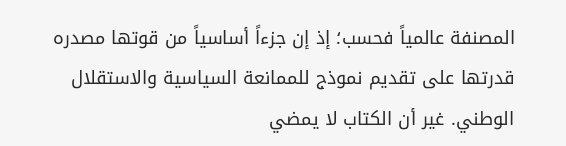المصنفة عالمياً فحسب؛ إذ إن جزءاً أساسياً من قوتها مصدره قدرتها على تقديم نموذج للممانعة السياسية والاستقلال الوطني. غير أن الكتاب لا يمضي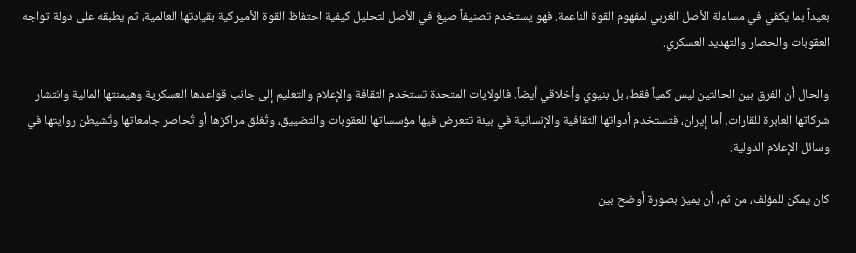بعيداً بما يكفي في مساءلة الأصل الغربي لمفهوم القوة الناعمة. فهو يستخدم تصنيفاً صيغ في الأصل لتحليل كيفية احتفاظ القوة الأميركية بقيادتها العالمية، ثم يطبقه على دولة تواجه العقوبات والحصار والتهديد العسكري.

والحال أن الفرق بين الحالتين ليس كمياً فقط، بل بنيوي وأخلاقي أيضاً. فالولايات المتحدة تستخدم الثقافة والإعلام والتعليم إلى جانب قواعدها العسكرية وهيمنتها المالية وانتشار شركاتها العابرة للقارات. أما إيران، فتستخدم أدواتها الثقافية والإنسانية في بيئة تتعرض فيها مؤسساتها للعقوبات والتضييق، وتُغلق مراكزها أو تُحاصر جامعاتها وتُشيطن روايتها في وسائل الإعلام الدولية.

كان يمكن للمؤلف، من ثم، أن يميز بصورة أوضح بين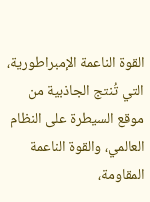القوة الناعمة الإمبراطورية، التي تُنتج الجاذبية من موقع السيطرة على النظام العالمي، والقوة الناعمة المقاومة،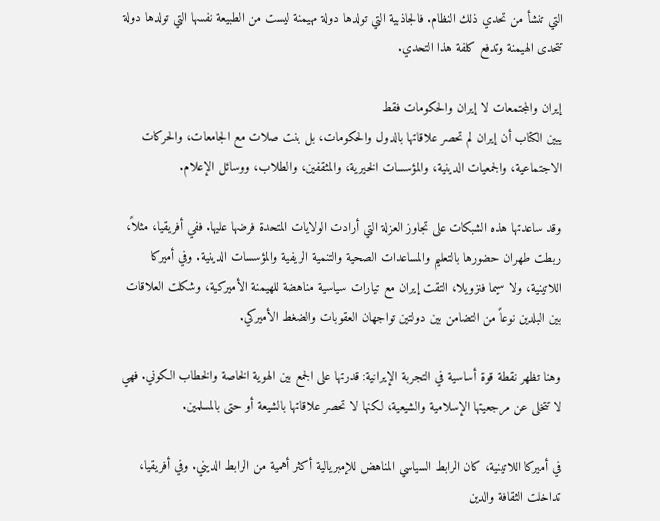التي تنشأ من تحدي ذلك النظام. فالجاذبية التي تولدها دولة مهيمنة ليست من الطبيعة نفسها التي تولدها دولة تتحدى الهيمنة وتدفع كلفة هذا التحدي.

إيران والمجتمعات لا إيران والحكومات فقط
يبين الكتاب أن إيران لم تحصر علاقاتها بالدول والحكومات، بل بنت صلات مع الجامعات، والحركات الاجتماعية، والجمعيات الدينية، والمؤسسات الخيرية، والمثقفين، والطلاب، ووسائل الإعلام.

وقد ساعدتها هذه الشبكات على تجاوز العزلة التي أرادت الولايات المتحدة فرضها عليها. ففي أفريقيا، مثلاً، ربطت طهران حضورها بالتعليم والمساعدات الصحية والتنمية الريفية والمؤسسات الدينية. وفي أميركا اللاتينية، ولا سيما فنزويلا، التقت إيران مع تيارات سياسية مناهضة للهيمنة الأميركية، وشكلت العلاقات بين البلدين نوعاً من التضامن بين دولتين تواجهان العقوبات والضغط الأميركي.

وهنا تظهر نقطة قوة أساسية في التجربة الإيرانية: قدرتها على الجمع بين الهوية الخاصة والخطاب الكوني. فهي لا تتخلى عن مرجعيتها الإسلامية والشيعية، لكنها لا تحصر علاقاتها بالشيعة أو حتى بالمسلمين.

في أميركا اللاتينية، كان الرابط السياسي المناهض للإمبريالية أكثر أهمية من الرابط الديني. وفي أفريقيا، تداخلت الثقافة والدين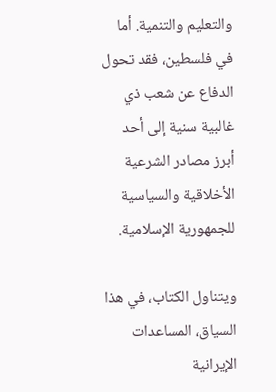والتعليم والتنمية. أما في فلسطين، فقد تحول الدفاع عن شعب ذي غالبية سنية إلى أحد أبرز مصادر الشرعية الأخلاقية والسياسية للجمهورية الإسلامية.

ويتناول الكتاب، في هذا السياق، المساعدات الإيرانية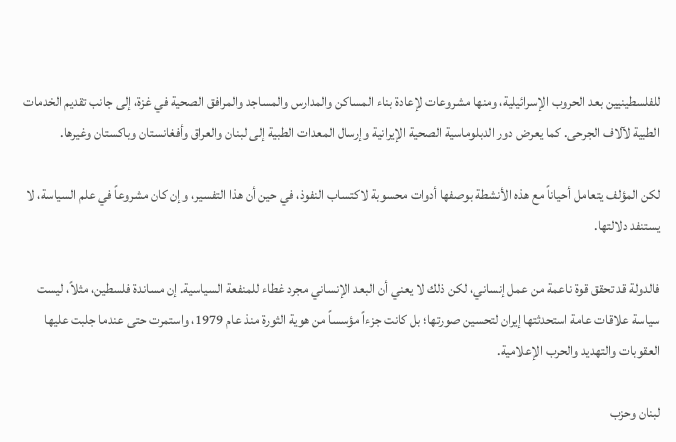للفلسطينيين بعد الحروب الإسرائيلية، ومنها مشروعات لإعادة بناء المساكن والمدارس والمساجد والمرافق الصحية في غزة، إلى جانب تقديم الخدمات الطبية لآلاف الجرحى. كما يعرض دور الدبلوماسية الصحية الإيرانية وإرسال المعدات الطبية إلى لبنان والعراق وأفغانستان وباكستان وغيرها.

لكن المؤلف يتعامل أحياناً مع هذه الأنشطة بوصفها أدوات محسوبة لاكتساب النفوذ، في حين أن هذا التفسير، وإن كان مشروعاً في علم السياسة، لا يستنفد دلالتها.

فالدولة قد تحقق قوة ناعمة من عمل إنساني، لكن ذلك لا يعني أن البعد الإنساني مجرد غطاء للمنفعة السياسية. إن مساندة فلسطين، مثلاً، ليست سياسة علاقات عامة استحدثتها إيران لتحسين صورتها؛ بل كانت جزءاً مؤسساً من هوية الثورة منذ عام 1979، واستمرت حتى عندما جلبت عليها العقوبات والتهديد والحرب الإعلامية.

لبنان وحزب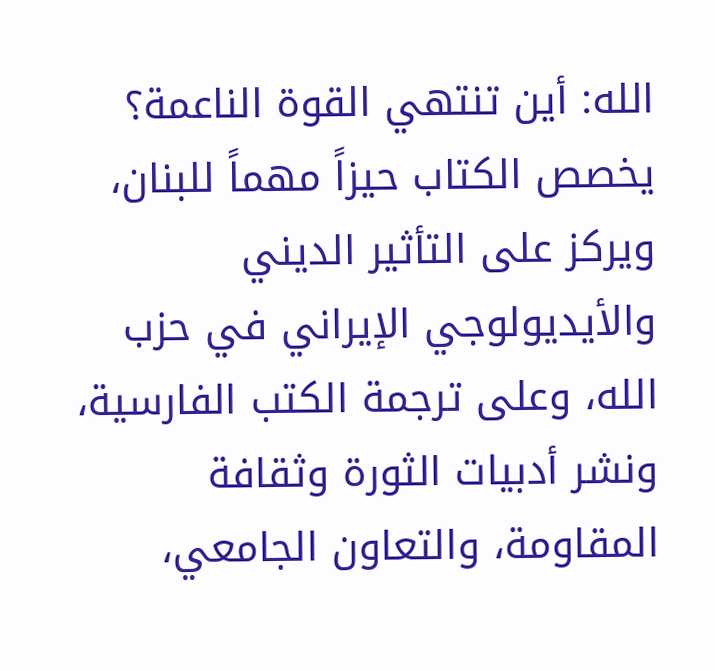الله: أين تنتهي القوة الناعمة؟
يخصص الكتاب حيزاً مهماً للبنان، ويركز على التأثير الديني والأيديولوجي الإيراني في حزب الله، وعلى ترجمة الكتب الفارسية، ونشر أدبيات الثورة وثقافة المقاومة، والتعاون الجامعي،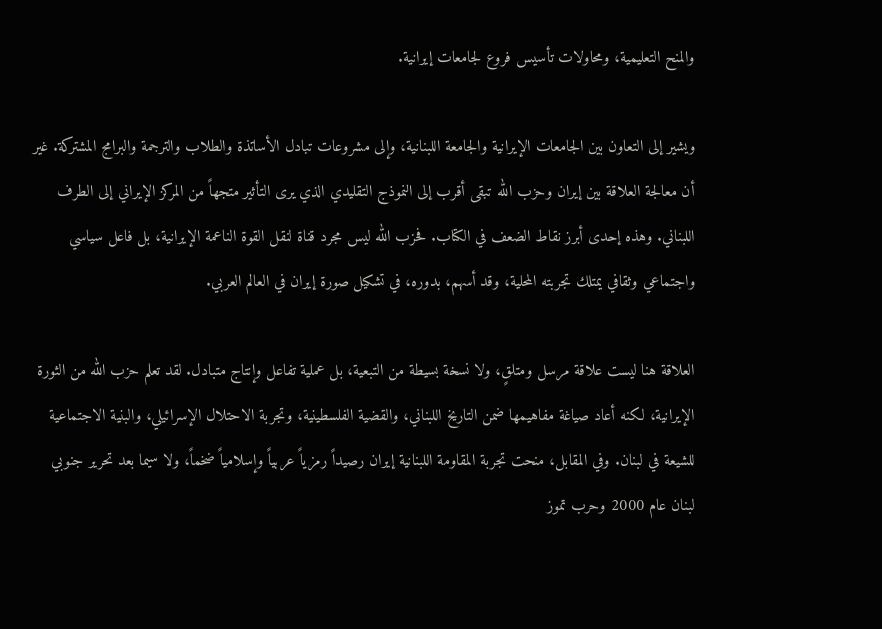والمنح التعليمية، ومحاولات تأسيس فروع لجامعات إيرانية.

ويشير إلى التعاون بين الجامعات الإيرانية والجامعة اللبنانية، وإلى مشروعات تبادل الأساتذة والطلاب والترجمة والبرامج المشتركة. غير أن معالجة العلاقة بين إيران وحزب الله تبقى أقرب إلى النموذج التقليدي الذي يرى التأثير متجهاً من المركز الإيراني إلى الطرف اللبناني. وهذه إحدى أبرز نقاط الضعف في الكتاب. فحزب الله ليس مجرد قناة لنقل القوة الناعمة الإيرانية، بل فاعل سياسي واجتماعي وثقافي يمتلك تجربته المحلية، وقد أسهم، بدوره، في تشكيل صورة إيران في العالم العربي.

العلاقة هنا ليست علاقة مرسل ومتلقٍ، ولا نسخة بسيطة من التبعية، بل عملية تفاعل وإنتاج متبادل. لقد تعلم حزب الله من الثورة الإيرانية، لكنه أعاد صياغة مفاهيمها ضمن التاريخ اللبناني، والقضية الفلسطينية، وتجربة الاحتلال الإسرائيلي، والبنية الاجتماعية للشيعة في لبنان. وفي المقابل، منحت تجربة المقاومة اللبنانية إيران رصيداً رمزياً عربياً وإسلامياً ضخماً، ولا سيما بعد تحرير جنوبي لبنان عام 2000 وحرب تموز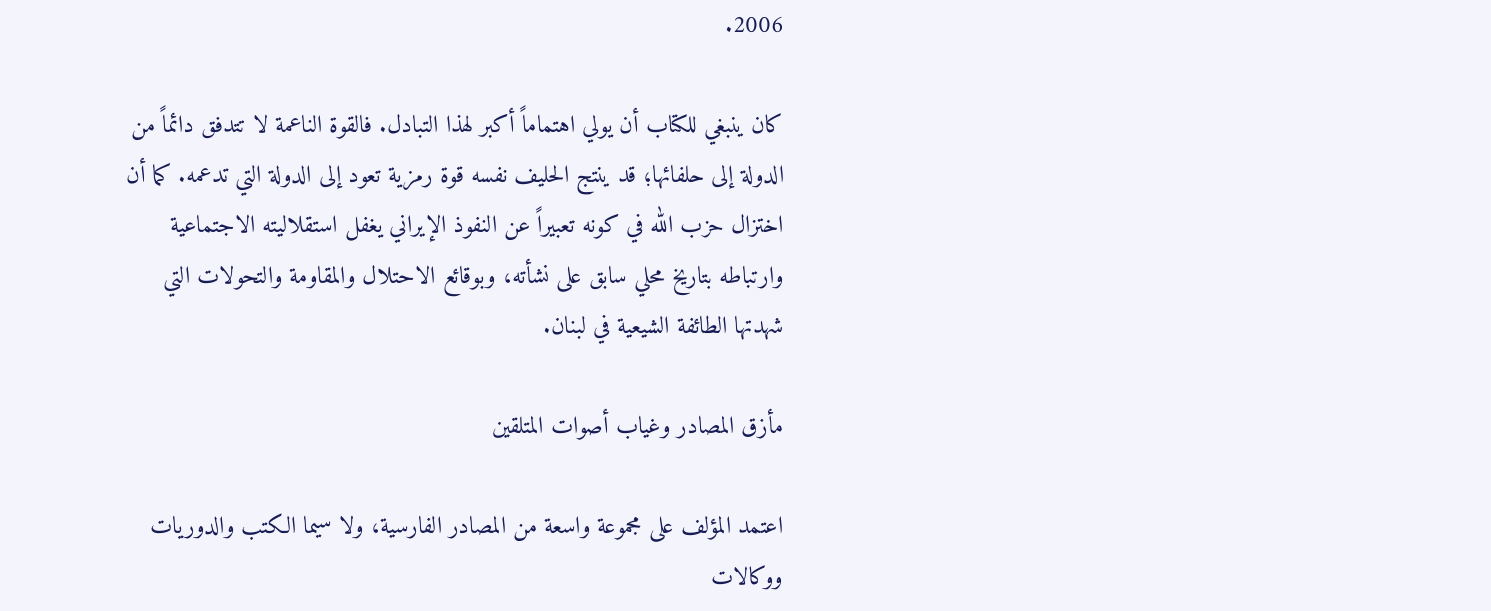2006.

كان ينبغي للكتاب أن يولي اهتماماً أكبر لهذا التبادل. فالقوة الناعمة لا تتدفق دائماً من الدولة إلى حلفائها؛ قد ينتج الحليف نفسه قوة رمزية تعود إلى الدولة التي تدعمه. كما أن اختزال حزب الله في كونه تعبيراً عن النفوذ الإيراني يغفل استقلاليته الاجتماعية وارتباطه بتاريخ محلي سابق على نشأته، وبوقائع الاحتلال والمقاومة والتحولات التي شهدتها الطائفة الشيعية في لبنان.

مأزق المصادر وغياب أصوات المتلقين

اعتمد المؤلف على مجموعة واسعة من المصادر الفارسية، ولا سيما الكتب والدوريات ووكالات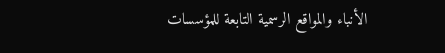الأنباء والمواقع الرسمية التابعة للمؤسسات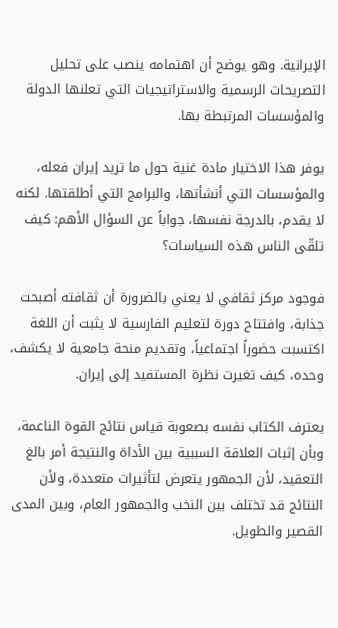الإيرانية. وهو يوضح أن اهتمامه ينصب على تحليل التصريحات الرسمية والاستراتيجيات التي تعلنها الدولة والمؤسسات المرتبطة بها.

يوفر هذا الاختيار مادة غنية حول ما تريد إيران فعله، والمؤسسات التي أنشأتها، والبرامج التي أطلقتها. لكنه لا يقدم، بالدرجة نفسها، جواباً عن السؤال الأهم: كيف تلقّى الناس هذه السياسات؟

فوجود مركز ثقافي لا يعني بالضرورة أن ثقافته أصبحت جذابة، وافتتاح دورة لتعليم الفارسية لا يثبت أن اللغة اكتسبت حضوراً اجتماعياً، وتقديم منحة جامعية لا يكشف، وحده، كيف تغيرت نظرة المستفيد إلى إيران.

يعترف الكتاب نفسه بصعوبة قياس نتائج القوة الناعمة، وبأن إثبات العلاقة السببية بين الأداة والنتيجة أمر بالغ التعقيد، لأن الجمهور يتعرض لتأثيرات متعددة، ولأن النتائج قد تختلف بين النخب والجمهور العام، وبين المدى القصير والطويل.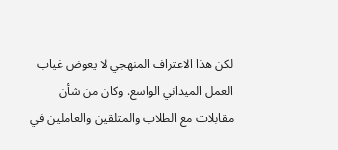لكن هذا الاعتراف المنهجي لا يعوض غياب العمل الميداني الواسع. وكان من شأن مقابلات مع الطلاب والمتلقين والعاملين في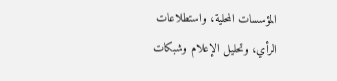المؤسسات المحلية، واستطلاعات الرأي، وتحليل الإعلام وشبكات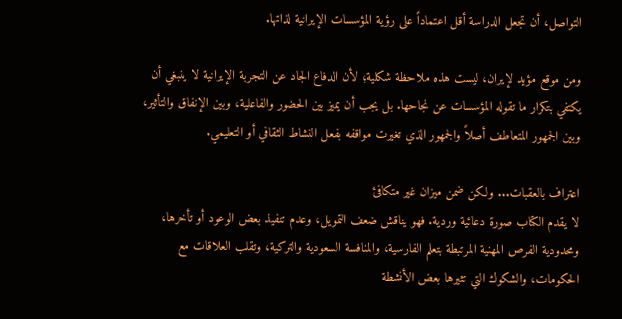التواصل، أن تجعل الدراسة أقل اعتماداً على رؤية المؤسسات الإيرانية لذاتها.

ومن موقع مؤيد لإيران، ليست هذه ملاحظة شكلية؛ لأن الدفاع الجاد عن التجربة الإيرانية لا ينبغي أن يكتفي بتكرار ما تقوله المؤسسات عن نجاحها. بل يجب أن يميز بين الحضور والفاعلية، وبين الإنفاق والتأثير، وبين الجمهور المتعاطف أصلاً والجمهور الذي تغيرت مواقفه بفعل النشاط الثقافي أو التعليمي.

اعتراف بالعقبات... ولكن ضمن ميزان غير متكافئ
لا يقدم الكتاب صورة دعائية وردية. فهو يناقش ضعف التمويل، وعدم تنفيذ بعض الوعود أو تأخرها، ومحدودية الفرص المهنية المرتبطة بتعلم الفارسية، والمنافسة السعودية والتركية، وتقلب العلاقات مع الحكومات، والشكوك التي تثيرها بعض الأنشطة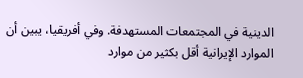الدينية في المجتمعات المستهدفة. وفي أفريقيا، يبين أن الموارد الإيرانية أقل بكثير من موارد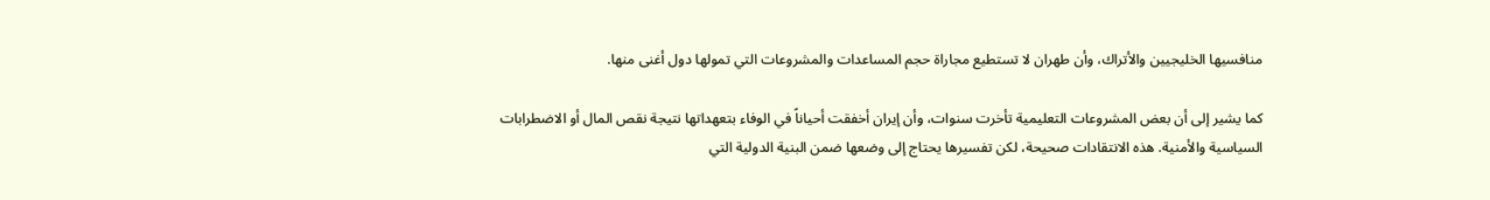منافسيها الخليجيين والأتراك، وأن طهران لا تستطيع مجاراة حجم المساعدات والمشروعات التي تمولها دول أغنى منها.

كما يشير إلى أن بعض المشروعات التعليمية تأخرت سنوات، وأن إيران أخفقت أحياناً في الوفاء بتعهداتها نتيجة نقص المال أو الاضطرابات السياسية والأمنية. هذه الانتقادات صحيحة، لكن تفسيرها يحتاج إلى وضعها ضمن البنية الدولية التي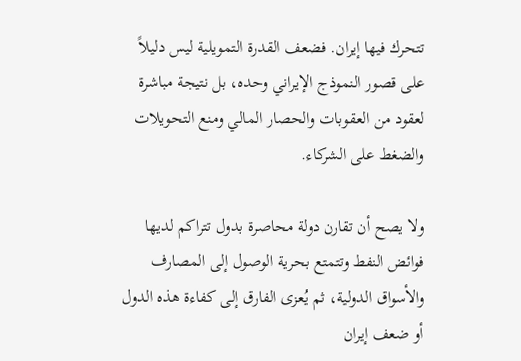تتحرك فيها إيران. فضعف القدرة التمويلية ليس دليلاً على قصور النموذج الإيراني وحده، بل نتيجة مباشرة لعقود من العقوبات والحصار المالي ومنع التحويلات والضغط على الشركاء.

ولا يصح أن تقارن دولة محاصرة بدول تتراكم لديها فوائض النفط وتتمتع بحرية الوصول إلى المصارف والأسواق الدولية، ثم يُعزى الفارق إلى كفاءة هذه الدول أو ضعف إيران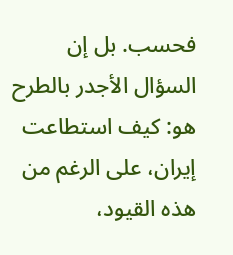فحسب. بل إن السؤال الأجدر بالطرح هو: كيف استطاعت إيران، على الرغم من هذه القيود،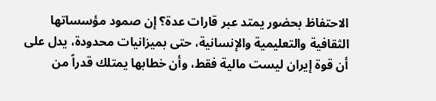الاحتفاظ بحضور يمتد عبر قارات عدة؟ إن صمود مؤسساتها الثقافية والتعليمية والإنسانية، حتى بميزانيات محدودة، يدل على أن قوة إيران ليست مالية فقط، وأن خطابها يمتلك قدراً من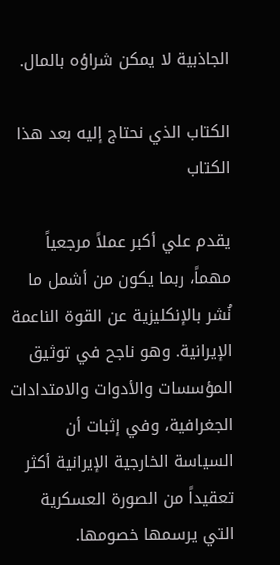الجاذبية لا يمكن شراؤه بالمال.

الكتاب الذي نحتاج إليه بعد هذا الكتاب

يقدم علي أكبر عملاً مرجعياً مهماً، ربما يكون من أشمل ما نُشر بالإنكليزية عن القوة الناعمة الإيرانية. وهو ناجح في توثيق المؤسسات والأدوات والامتدادات الجغرافية، وفي إثبات أن السياسة الخارجية الإيرانية أكثر تعقيداً من الصورة العسكرية التي يرسمها خصومها.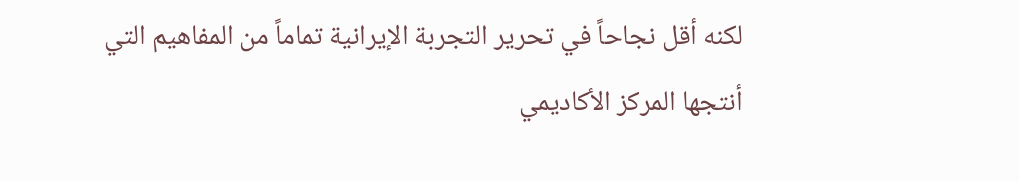لكنه أقل نجاحاً في تحرير التجربة الإيرانية تماماً من المفاهيم التي أنتجها المركز الأكاديمي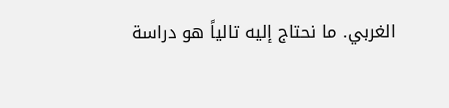الغربي. ما نحتاج إليه تالياً هو دراسة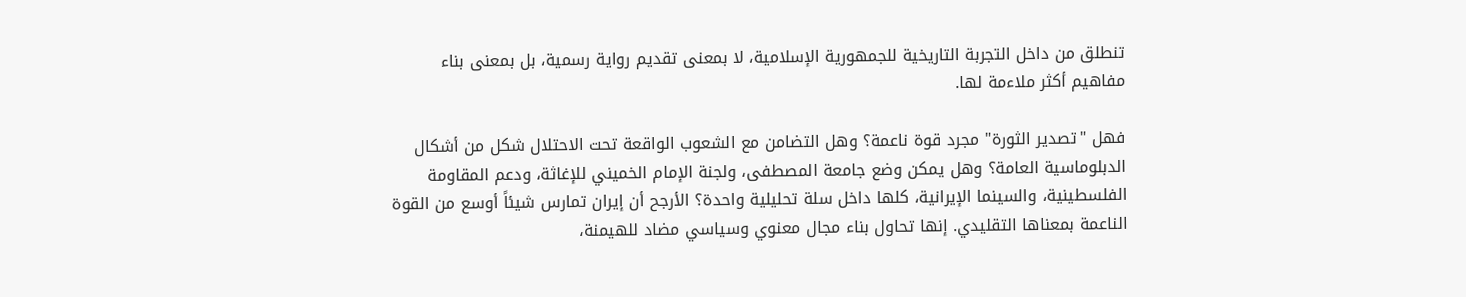تنطلق من داخل التجربة التاريخية للجمهورية الإسلامية، لا بمعنى تقديم رواية رسمية، بل بمعنى بناء مفاهيم أكثر ملاءمة لها.

فهل "تصدير الثورة" مجرد قوة ناعمة؟ وهل التضامن مع الشعوب الواقعة تحت الاحتلال شكل من أشكال الدبلوماسية العامة؟ وهل يمكن وضع جامعة المصطفى، ولجنة الإمام الخميني للإغاثة، ودعم المقاومة الفلسطينية، والسينما الإيرانية، كلها داخل سلة تحليلية واحدة؟ الأرجح أن إيران تمارس شيئاً أوسع من القوة الناعمة بمعناها التقليدي. إنها تحاول بناء مجال معنوي وسياسي مضاد للهيمنة،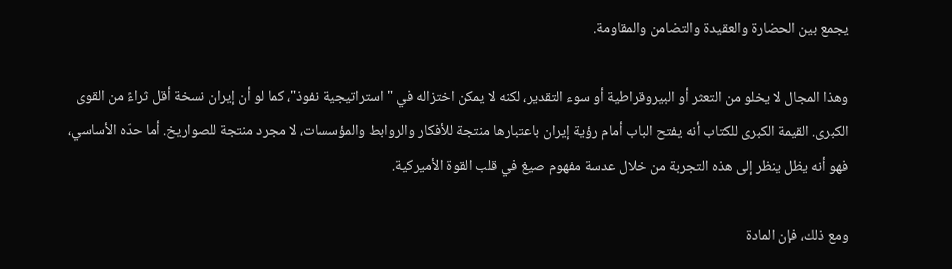يجمع بين الحضارة والعقيدة والتضامن والمقاومة.

وهذا المجال لا يخلو من التعثر أو البيروقراطية أو سوء التقدير، لكنه لا يمكن اختزاله في "استراتيجية نفوذ"، كما لو أن إيران نسخة أقل ثراءً من القوى الكبرى. القيمة الكبرى للكتاب أنه يفتح الباب أمام رؤية إيران باعتبارها منتجة للأفكار والروابط والمؤسسات، لا مجرد منتجة للصواريخ. أما حدّه الأساسي، فهو أنه يظل ينظر إلى هذه التجربة من خلال عدسة مفهوم صيغ في قلب القوة الأميركية.

ومع ذلك، فإن المادة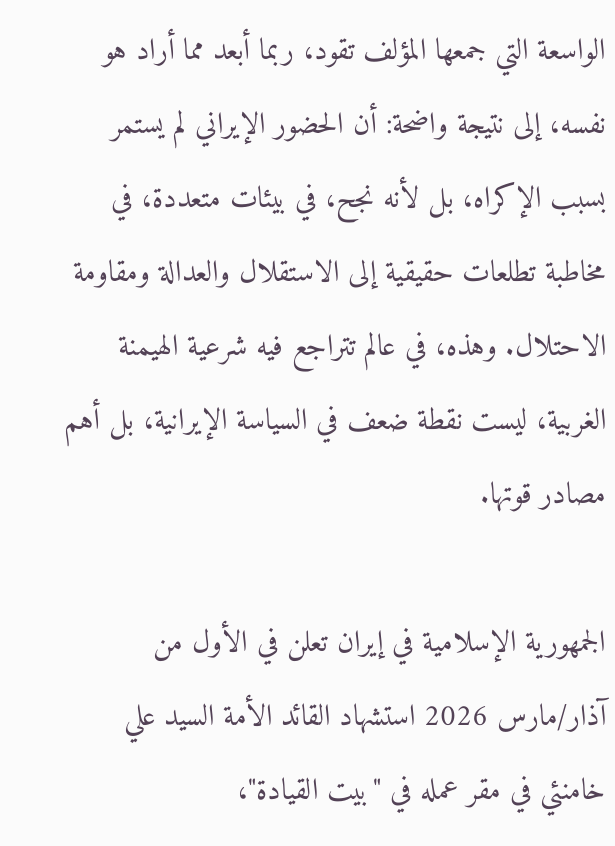الواسعة التي جمعها المؤلف تقود، ربما أبعد مما أراد هو نفسه، إلى نتيجة واضحة: أن الحضور الإيراني لم يستمر بسبب الإكراه، بل لأنه نجح، في بيئات متعددة، في مخاطبة تطلعات حقيقية إلى الاستقلال والعدالة ومقاومة الاحتلال. وهذه، في عالم تتراجع فيه شرعية الهيمنة الغربية، ليست نقطة ضعف في السياسة الإيرانية، بل أهم مصادر قوتها.

الجمهورية الإسلامية في إيران تعلن في الأول من آذار/مارس 2026 استشهاد القائد الأمة السيد علي خامنئي في مقر عمله في "بيت القيادة"،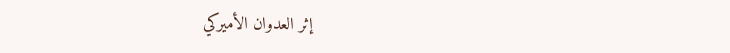إثر العدوان الأميركي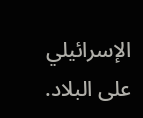الإسرائيلي على البلاد.